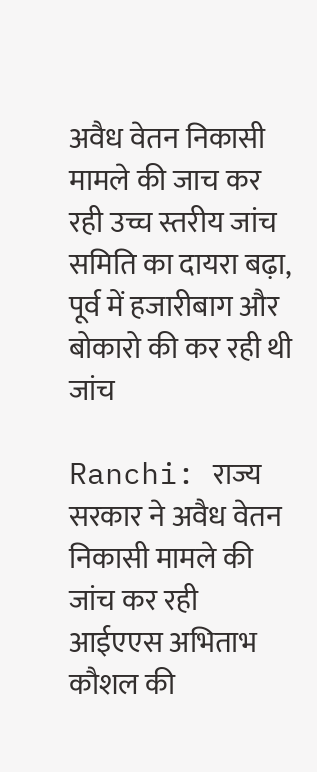अवैध वेतन निकासी मामले की जाच कर रही उच्च स्तरीय जांच समिति का दायरा बढ़ा, पूर्व में हजारीबाग और बोकारो की कर रही थी जांच

Ranchi: राज्य सरकार ने अवैध वेतन निकासी मामले की जांच कर रही आईएएस अभिताभ कौशल की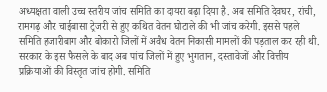अध्यक्षता वाली उच्च स्तरीय जांच समिति का दायरा बढ़ा दिया है. अब समिति देवघर, रांची, रामगढ़ और चाईबासा ट्रेजरी से हुए कथित वेतन घोटाले की भी जांच करेगी. इससे पहले समिति हजारीबाग और बोकारो जिलों में अवैध वेतन निकासी मामलों की पड़ताल कर रही थी. सरकार के इस फैसले के बाद अब पांच जिलों में हुए भुगतान, दस्तावेजों और वित्तीय प्रक्रियाओं की विस्तृत जांच होगी. समिति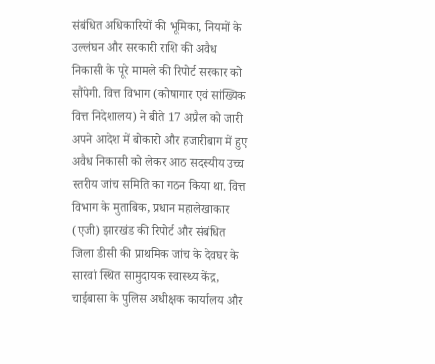संबंधित अधिकारियों की भूमिका, नियमों के उल्लंघन और सरकारी राशि की अवैध निकासी के पूरे मामले की रिपोर्ट सरकार को सौंपेगी. वित्त विभाग (कोषागार एवं सांख्यिक वित्त निदेशालय) ने बीते 17 अप्रैल को जारी अपने आदेश में बोकारो और हजारीबाग में हुए अवैध निकासी को लेकर आठ सदस्यीय उच्च स्तरीय जांच समिति का गठन किया था. वित्त विभाग के मुताबिक, प्रधान महालेखाकार (एजी) झारखंड की रिपोर्ट और संबंधित जिला डीसी की प्राथमिक जांच के देवघर के सारवां स्थित सामुदायक स्वास्थ्य केंद्र, चाईबासा के पुलिस अधीक्षक कार्यालय और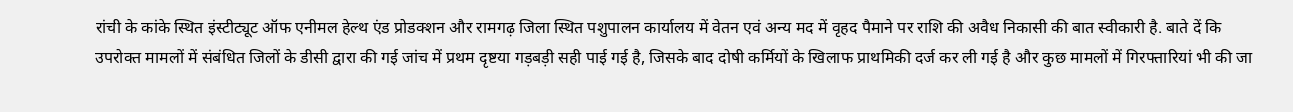रांची के कांके स्थित इंस्टीट्यूट ऑफ एनीमल हेल्थ एंड प्रोडक्शन और रामगढ़ जिला स्थित पशुपालन कार्यालय में वेतन एवं अन्य मद में वृहद पैमाने पर राशि की अवैध निकासी की बात स्वीकारी है. बाते दें कि उपरोक्त मामलों में संबंधित जिलों के डीसी द्वारा की गई जांच में प्रथम दृष्टया गड़बड़ी सही पाई गई है, जिसके बाद दोषी कर्मियों के खिलाफ प्राथमिकी दर्ज कर ली गई है और कुछ मामलों में गिरफ्तारियां भी की जा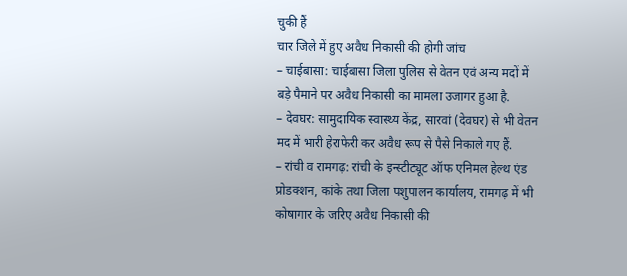चुकी हैं
चार जिले में हुए अवैध निकासी की होगी जांच
– चाईबासा: चाईबासा जिला पुलिस से वेतन एवं अन्य मदों में बड़े पैमाने पर अवैध निकासी का मामला उजागर हुआ है.
– देवघर: सामुदायिक स्वास्थ्य केंद्र, सारवां (देवघर) से भी वेतन मद में भारी हेराफेरी कर अवैध रूप से पैसे निकाले गए हैं.
– रांची व रामगढ़: रांची के इन्स्टीट्यूट ऑफ एनिमल हेल्थ एंड प्रोडक्शन, कांके तथा जिला पशुपालन कार्यालय, रामगढ़ में भी कोषागार के जरिए अवैध निकासी की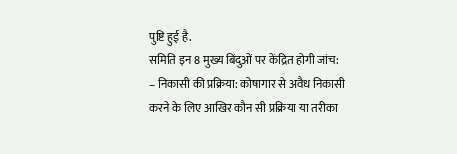पुष्टि हुई है.
समिति इन 8 मुख्य बिंदुओं पर केंद्रित होगी जांच:
– निकासी की प्रक्रिया: कोषागार से अवैध निकासी करने के लिए आखिर कौन सी प्रक्रिया या तरीका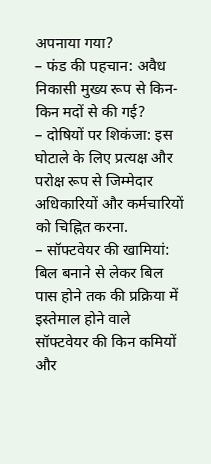अपनाया गया?
– फंड की पहचान: अवैध निकासी मुख्य रूप से किन-किन मदों से की गई?
– दोषियों पर शिकंजा: इस घोटाले के लिए प्रत्यक्ष और परोक्ष रूप से जिम्मेदार अधिकारियों और कर्मचारियों को चिह्नित करना.
– सॉफ्टवेयर की खामियां: बिल बनाने से लेकर बिल पास होने तक की प्रक्रिया में इस्तेमाल होने वाले सॉफ्टवेयर की किन कमियों और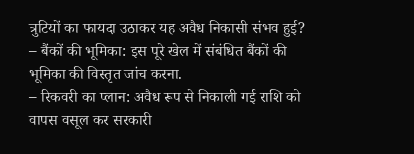त्रुटियों का फायदा उठाकर यह अवैध निकासी संभव हुई?
– बैंकों की भूमिका: इस पूरे खेल में संबंधित बैंकों की भूमिका की विस्तृत जांच करना.
– रिकवरी का प्लान: अवैध रूप से निकाली गई राशि को वापस वसूल कर सरकारी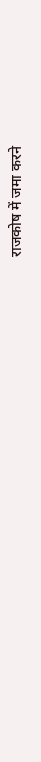राजकोष में जमा करने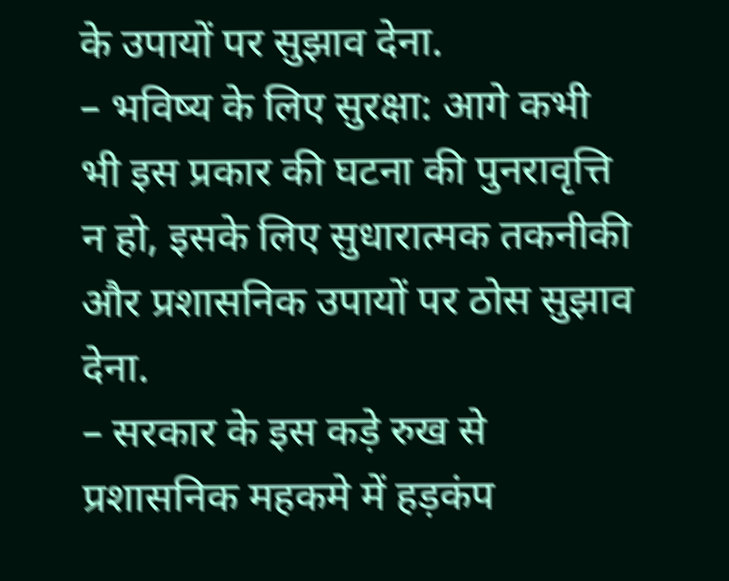के उपायों पर सुझाव देना.
– भविष्य के लिए सुरक्षा: आगे कभी भी इस प्रकार की घटना की पुनरावृत्ति न हो, इसके लिए सुधारात्मक तकनीकी और प्रशासनिक उपायों पर ठोस सुझाव देना.
– सरकार के इस कड़े रुख से प्रशासनिक महकमे में हड़कंप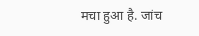मचा हुआ है. जांच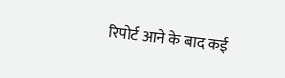रिपोर्ट आने के बाद कई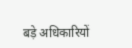बड़े अधिकारियों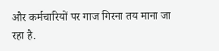और कर्मचारियों पर गाज गिरना तय माना जा रहा है.